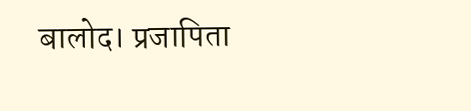बालोद। प्रजापिता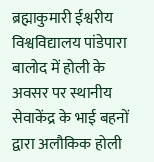ब्रह्माकुमारी ईश्वरीय विश्वविद्यालय पांडेपारा बालोद में होली के अवसर पर स्थानीय सेवाकेंद्र के भाई बहनों द्वारा अलौकिक होली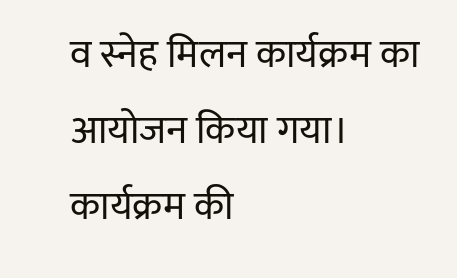व स्नेह मिलन कार्यक्रम का आयोजन किया गया। कार्यक्रम की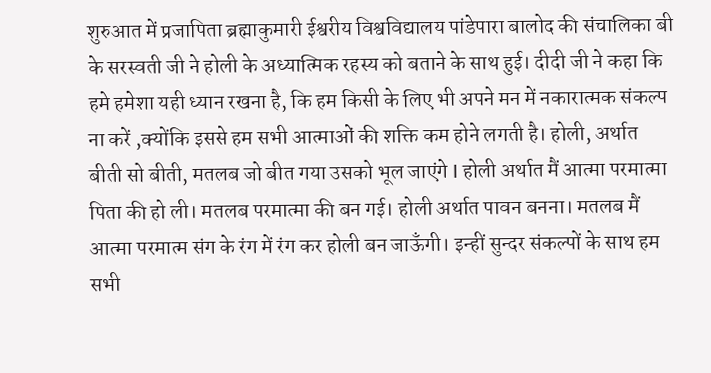शुरुआत में प्रजापिता ब्रह्माकुमारी ईश्वरीय विश्वविद्यालय पांडेपारा बालोद की संचालिका बी के सरस्वती जी ने होली के अध्यात्मिक रहस्य को बताने के साथ हुई। दीदी जी ने कहा कि हमे हमेशा यही ध्यान रखना है, कि हम किसी के लिए भी अपने मन में नकारात्मक संकल्प ना करें ,क्योंकि इससे हम सभी आत्माओं की शक्ति कम होने लगती है। होली, अर्थात बीती सो बीती, मतलब जो बीत गया उसको भूल जाएंगे I होली अर्थात मैं आत्मा परमात्मा पिता की हो ली। मतलब परमात्मा की बन गई। होली अर्थात पावन बनना। मतलब मैं आत्मा परमात्म संग के रंग में रंग कर होली बन जाऊँगी। इन्हीं सुन्दर संकल्पों के साथ हम सभी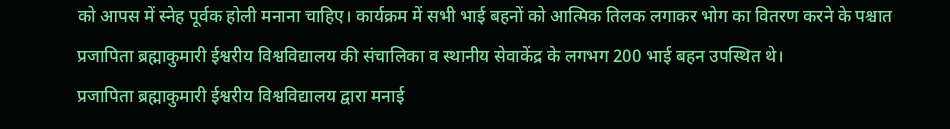को आपस में स्नेह पूर्वक होली मनाना चाहिए। कार्यक्रम में सभी भाई बहनों को आत्मिक तिलक लगाकर भोग का वितरण करने के पश्चात प्रजापिता ब्रह्माकुमारी ईश्वरीय विश्वविद्यालय की संचालिका व स्थानीय सेवाकेंद्र के लगभग 200 भाई बहन उपस्थित थे।
प्रजापिता ब्रह्माकुमारी ईश्वरीय विश्वविद्यालय द्वारा मनाई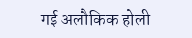गई अलौकिक होली